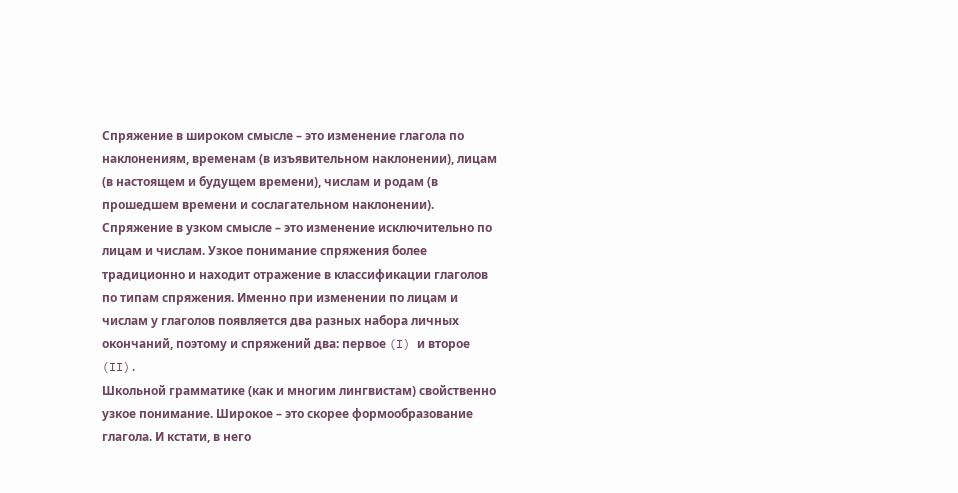Спряжение в широком смысле – это изменение глагола по наклонениям, временам (в изъявительном наклонении), лицам (в настоящем и будущем времени), числам и родам (в прошедшем времени и сослагательном наклонении).
Спряжение в узком смысле – это изменение исключительно по лицам и числам. Узкое понимание спряжения более традиционно и находит отражение в классификации глаголов по типам спряжения. Именно при изменении по лицам и числам у глаголов появляется два разных набора личных окончаний, поэтому и спряжений два: первое (I) и второе (II).
Школьной грамматике (как и многим лингвистам) свойственно узкое понимание. Широкое – это скорее формообразование глагола. И кстати, в него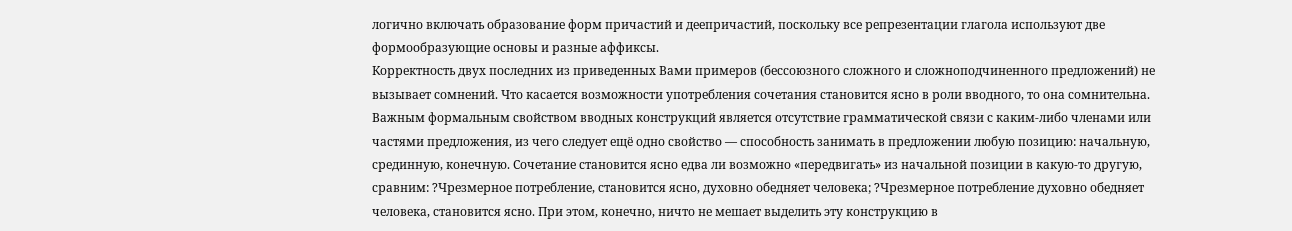логично включать образование форм причастий и деепричастий, поскольку все репрезентации глагола используют две формообразующие основы и разные аффиксы.
Корректность двух последних из приведенных Вами примеров (бессоюзного сложного и сложноподчиненного предложений) не вызывает сомнений. Что касается возможности употребления сочетания становится ясно в роли вводного, то она сомнительна. Важным формальным свойством вводных конструкций является отсутствие грамматической связи с каким-либо членами или частями предложения, из чего следует ещё одно свойство — способность занимать в предложении любую позицию: начальную, срединную, конечную. Сочетание становится ясно едва ли возможно «передвигать» из начальной позиции в какую-то другую, сравним: ?Чрезмерное потребление, становится ясно, духовно обедняет человека; ?Чрезмерное потребление духовно обедняет человека, становится ясно. При этом, конечно, ничто не мешает выделить эту конструкцию в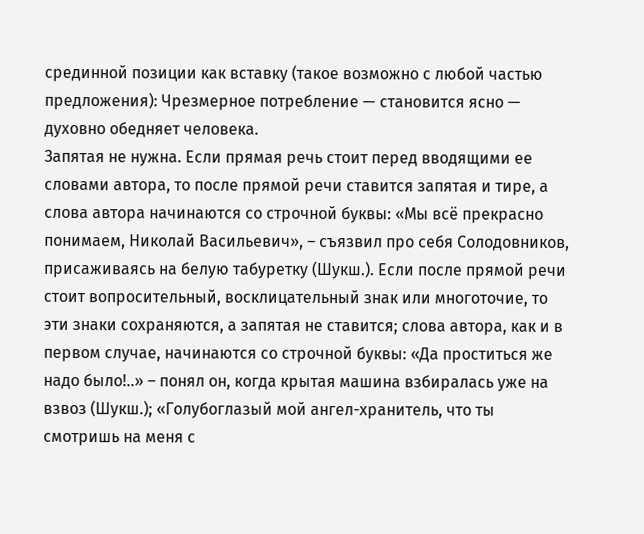срединной позиции как вставку (такое возможно с любой частью предложения): Чрезмерное потребление — становится ясно — духовно обедняет человека.
Запятая не нужна. Если прямая речь стоит перед вводящими ее словами автора, то после прямой речи ставится запятая и тире, а слова автора начинаются со строчной буквы: «Мы всё прекрасно понимаем, Николай Васильевич», – съязвил про себя Солодовников, присаживаясь на белую табуретку (Шукш.). Если после прямой речи стоит вопросительный, восклицательный знак или многоточие, то эти знаки сохраняются, а запятая не ставится; слова автора, как и в первом случае, начинаются со строчной буквы: «Да проститься же надо было!..» – понял он, когда крытая машина взбиралась уже на взвоз (Шукш.); «Голубоглазый мой ангел-хранитель, что ты смотришь на меня с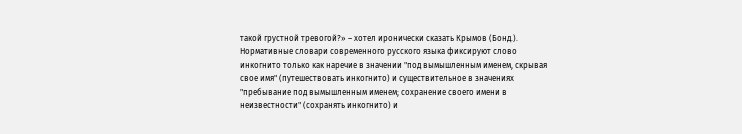такой грустной тревогой?» – хотел иронически сказать Крымов (Бонд.).
Нормативные словари современного русского языка фиксируют слово инкогнито только как наречие в значении "под вымышленным именем, скрывая свое имя" (путешествовать инкогнито) и существительное в значениях "пребывание под вымышленным именем; сохранение своего имени в неизвестности" (сохранять инкогнито) и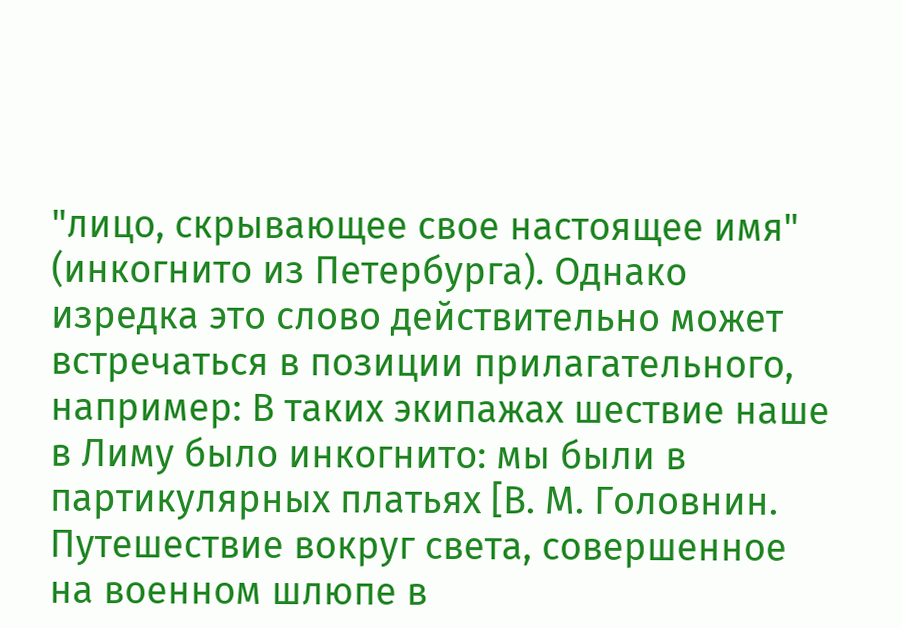"лицо, скрывающее свое настоящее имя" (инкогнито из Петербурга). Однако изредка это слово действительно может встречаться в позиции прилагательного, например: В таких экипажах шествие наше в Лиму было инкогнито: мы были в партикулярных платьях [В. М. Головнин. Путешествие вокруг света, совершенное на военном шлюпе в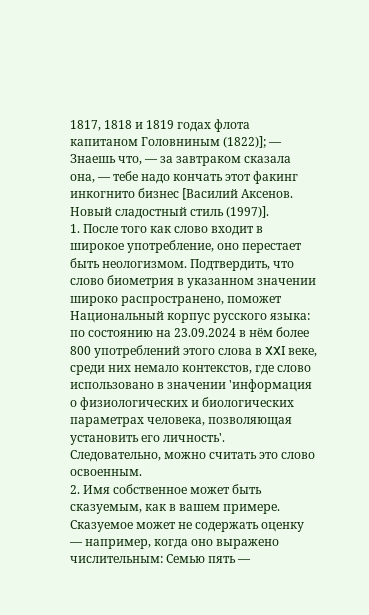1817, 1818 и 1819 годах флота капитаном Головниным (1822)]; — Знаешь что, — за завтраком сказала она, — тебе надо кончать этот факинг инкогнито бизнес [Василий Аксенов. Новый сладостный стиль (1997)].
1. После того как слово входит в широкое употребление, оно перестает быть неологизмом. Подтвердить, что слово биометрия в указанном значении широко распространено, поможет Национальный корпус русского языка: по состоянию на 23.09.2024 в нём более 800 употреблений этого слова в XXI веке, среди них немало контекстов, где слово использовано в значении 'информация о физиологических и биологических параметрах человека, позволяющая установить его личность'. Следовательно, можно считать это слово освоенным.
2. Имя собственное может быть сказуемым, как в вашем примере. Сказуемое может не содержать оценку — например, когда оно выражено числительным: Семью пять —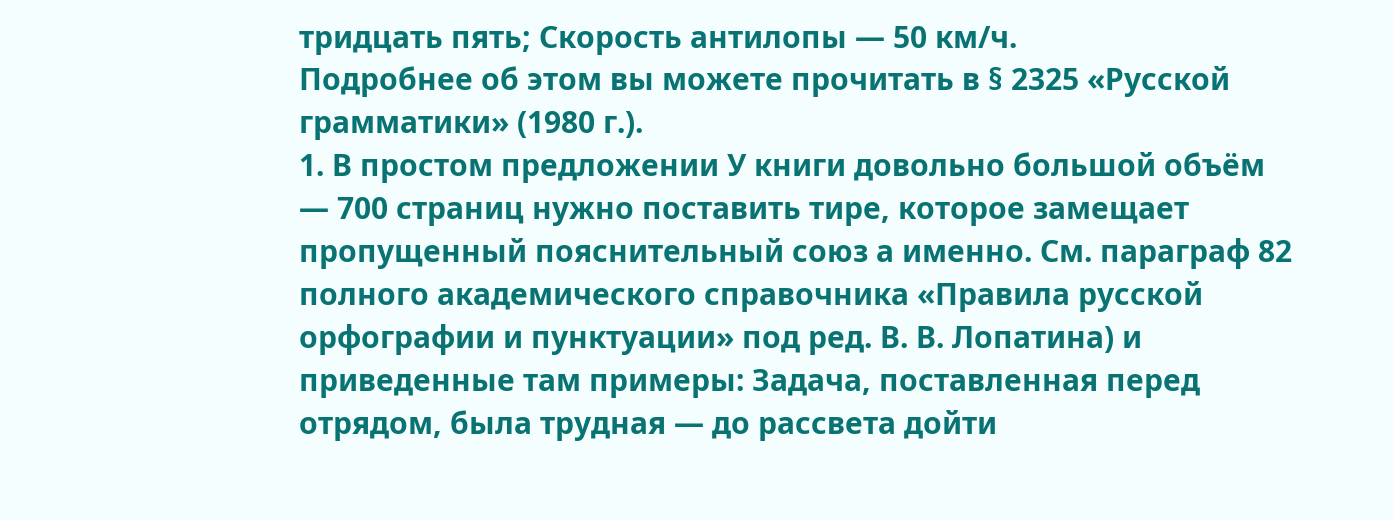тридцать пять; Скорость антилопы — 50 км/ч.
Подробнее об этом вы можете прочитать в § 2325 «Русской грамматики» (1980 г.).
1. В простом предложении У книги довольно большой объём — 700 страниц нужно поставить тире, которое замещает пропущенный пояснительный союз а именно. См. параграф 82 полного академического справочника «Правила русской орфографии и пунктуации» под ред. В. В. Лопатина) и приведенные там примеры: Задача, поставленная перед отрядом, была трудная — до рассвета дойти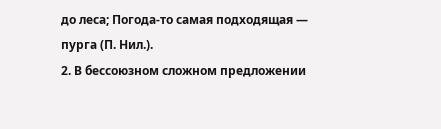до леса; Погода-то самая подходящая — пурга (П. Нил.).
2. В бессоюзном сложном предложении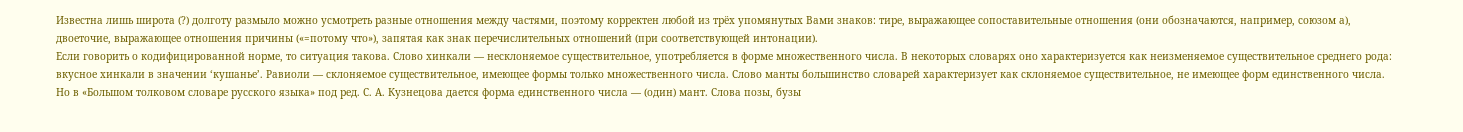Известна лишь широта (?) долготу размыло можно усмотреть разные отношения между частями, поэтому корректен любой из трёх упомянутых Вами знаков: тире, выражающее сопоставительные отношения (они обозначаются, например, союзом а), двоеточие, выражающее отношения причины («=потому что»), запятая как знак перечислительных отношений (при соответствующей интонации).
Если говорить о кодифицированной норме, то ситуация такова. Слово хинкали — несклоняемое существительное, употребляется в форме множественного числа. В некоторых словарях оно характеризуется как неизменяемое существительное среднего рода: вкусное хинкали в значении ‘кушанье’. Равиоли — склоняемое существительное, имеющее формы только множественного числа. Слово манты большинство словарей характеризует как склоняемое существительное, не имеющее форм единственного числа. Но в «Большом толковом словаре русского языка» под ред. С. А. Кузнецова дается форма единственного числа — (один) мант. Слова позы, бузы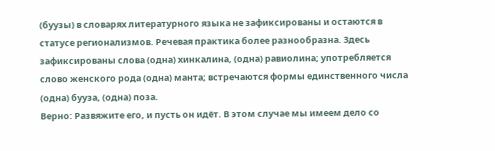(буузы) в словарях литературного языка не зафиксированы и остаются в статусе регионализмов. Речевая практика более разнообразна. Здесь зафиксированы слова (одна) хинкалина, (одна) равиолина; употребляется слово женского рода (одна) манта; встречаются формы единственного числа (одна) бууза, (одна) поза.
Верно: Развяжите его, и пусть он идёт. В этом случае мы имеем дело со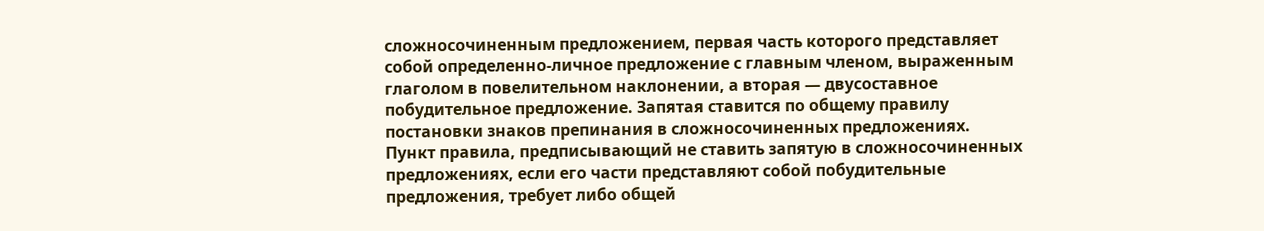сложносочиненным предложением, первая часть которого представляет собой определенно-личное предложение с главным членом, выраженным глаголом в повелительном наклонении, а вторая — двусоставное побудительное предложение. Запятая ставится по общему правилу постановки знаков препинания в сложносочиненных предложениях.
Пункт правила, предписывающий не ставить запятую в сложносочиненных предложениях, если его части представляют собой побудительные предложения, требует либо общей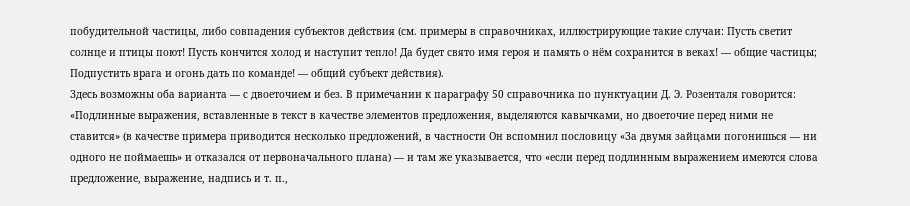побудительной частицы, либо совпадения субъектов действия (см. примеры в справочниках, иллюстрирующие такие случаи: Пусть светит солнце и птицы поют! Пусть кончится холод и наступит тепло! Да будет свято имя героя и память о нём сохранится в веках! — общие частицы; Подпустить врага и огонь дать по команде! — общий субъект действия).
Здесь возможны оба варианта — с двоеточием и без. В примечании к параграфу 50 справочника по пунктуации Д. Э. Розенталя говорится: «Подлинные выражения, вставленные в текст в качестве элементов предложения, выделяются кавычками, но двоеточие перед ними не ставится» (в качестве примера приводится несколько предложений, в частности Он вспомнил пословицу «За двумя зайцами погонишься — ни одного не поймаешь» и отказался от первоначального плана) — и там же указывается, что «если перед подлинным выражением имеются слова предложение, выражение, надпись и т. п.,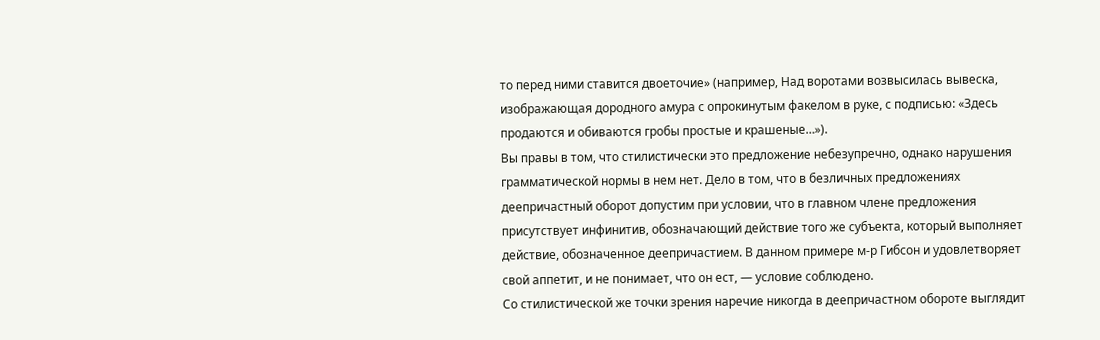то перед ними ставится двоеточие» (например, Над воротами возвысилась вывеска, изображающая дородного амура с опрокинутым факелом в руке, с подписью: «Здесь продаются и обиваются гробы простые и крашеные…»).
Вы правы в том, что стилистически это предложение небезупречно, однако нарушения грамматической нормы в нем нет. Дело в том, что в безличных предложениях деепричастный оборот допустим при условии, что в главном члене предложения присутствует инфинитив, обозначающий действие того же субъекта, который выполняет действие, обозначенное деепричастием. В данном примере м-р Гибсон и удовлетворяет свой аппетит, и не понимает, что он ест, — условие соблюдено.
Со стилистической же точки зрения наречие никогда в деепричастном обороте выглядит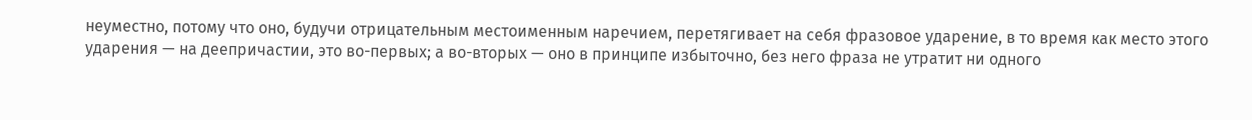неуместно, потому что оно, будучи отрицательным местоименным наречием, перетягивает на себя фразовое ударение, в то время как место этого ударения — на деепричастии, это во-первых; а во-вторых — оно в принципе избыточно, без него фраза не утратит ни одного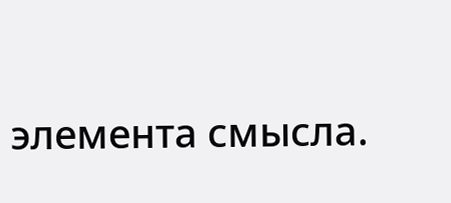элемента смысла.